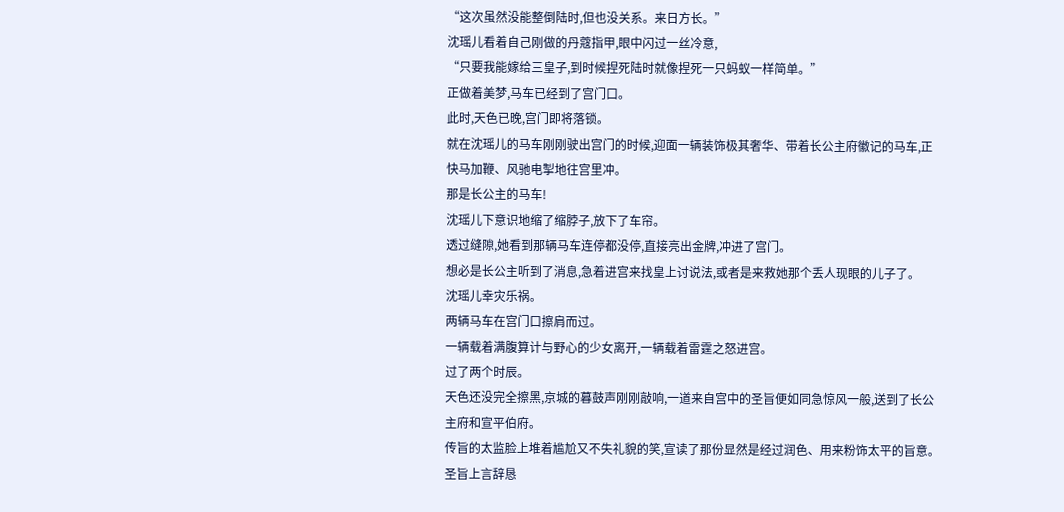“这次虽然没能整倒陆时,但也没关系。来日方长。”
沈瑶儿看着自己刚做的丹蔻指甲,眼中闪过一丝冷意,
“只要我能嫁给三皇子,到时候捏死陆时就像捏死一只蚂蚁一样简单。”
正做着美梦,马车已经到了宫门口。
此时,天色已晚,宫门即将落锁。
就在沈瑶儿的马车刚刚驶出宫门的时候,迎面一辆装饰极其奢华、带着长公主府徽记的马车,正快马加鞭、风驰电掣地往宫里冲。
那是长公主的马车!
沈瑶儿下意识地缩了缩脖子,放下了车帘。
透过缝隙,她看到那辆马车连停都没停,直接亮出金牌,冲进了宫门。
想必是长公主听到了消息,急着进宫来找皇上讨说法,或者是来救她那个丢人现眼的儿子了。
沈瑶儿幸灾乐祸。
两辆马车在宫门口擦肩而过。
一辆载着满腹算计与野心的少女离开,一辆载着雷霆之怒进宫。
过了两个时辰。
天色还没完全擦黑,京城的暮鼓声刚刚敲响,一道来自宫中的圣旨便如同急惊风一般,送到了长公主府和宣平伯府。
传旨的太监脸上堆着尴尬又不失礼貌的笑,宣读了那份显然是经过润色、用来粉饰太平的旨意。
圣旨上言辞恳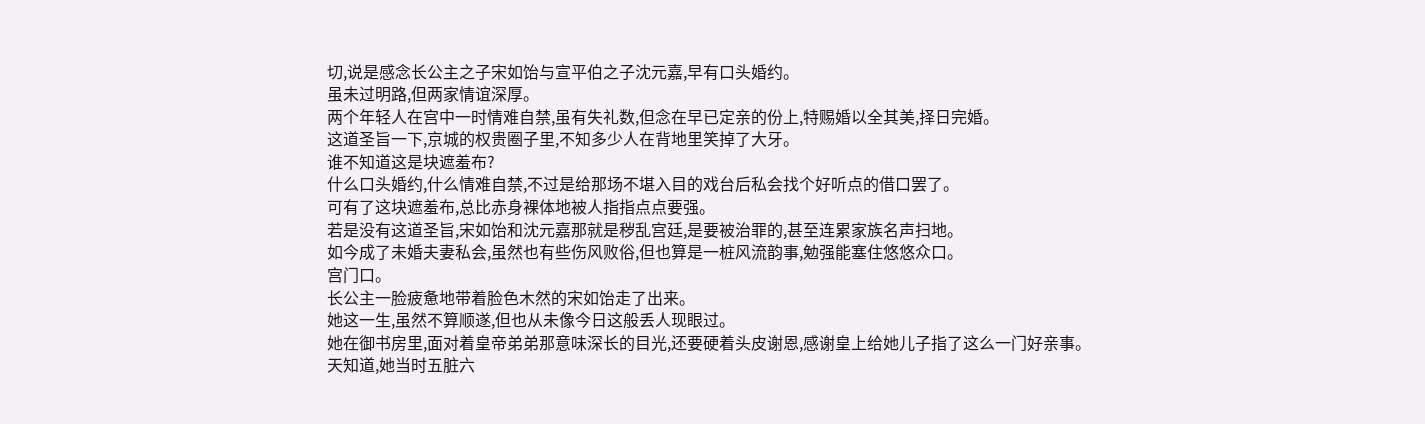切,说是感念长公主之子宋如饴与宣平伯之子沈元嘉,早有口头婚约。
虽未过明路,但两家情谊深厚。
两个年轻人在宫中一时情难自禁,虽有失礼数,但念在早已定亲的份上,特赐婚以全其美,择日完婚。
这道圣旨一下,京城的权贵圈子里,不知多少人在背地里笑掉了大牙。
谁不知道这是块遮羞布?
什么口头婚约,什么情难自禁,不过是给那场不堪入目的戏台后私会找个好听点的借口罢了。
可有了这块遮羞布,总比赤身裸体地被人指指点点要强。
若是没有这道圣旨,宋如饴和沈元嘉那就是秽乱宫廷,是要被治罪的,甚至连累家族名声扫地。
如今成了未婚夫妻私会,虽然也有些伤风败俗,但也算是一桩风流韵事,勉强能塞住悠悠众口。
宫门口。
长公主一脸疲惫地带着脸色木然的宋如饴走了出来。
她这一生,虽然不算顺遂,但也从未像今日这般丢人现眼过。
她在御书房里,面对着皇帝弟弟那意味深长的目光,还要硬着头皮谢恩,感谢皇上给她儿子指了这么一门好亲事。
天知道,她当时五脏六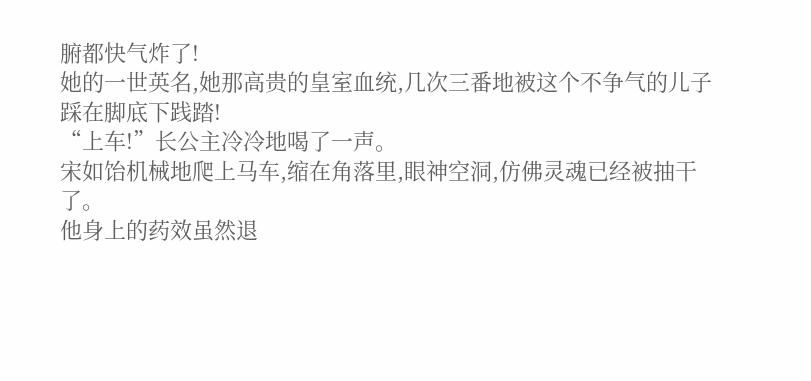腑都快气炸了!
她的一世英名,她那高贵的皇室血统,几次三番地被这个不争气的儿子踩在脚底下践踏!
“上车!”长公主冷冷地喝了一声。
宋如饴机械地爬上马车,缩在角落里,眼神空洞,仿佛灵魂已经被抽干了。
他身上的药效虽然退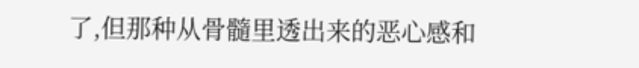了,但那种从骨髓里透出来的恶心感和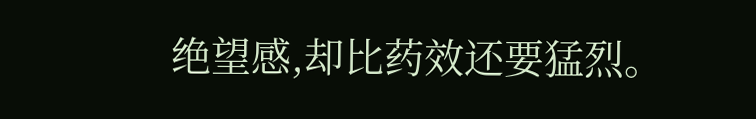绝望感,却比药效还要猛烈。